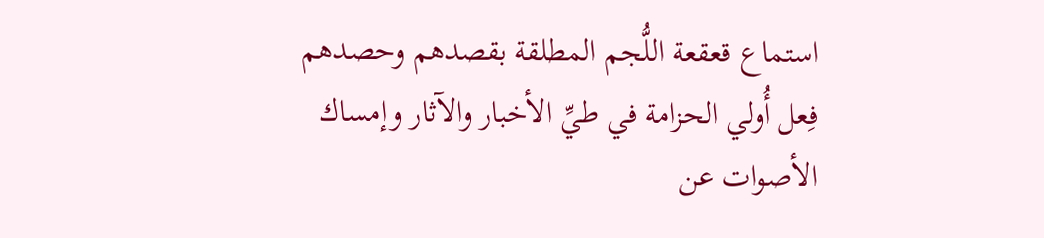استماع قعقعة اللُّجم المطلقة بقصدهم وحصدهم فِعل أُولي الحزامة في طيِّ الأخبار والآثار وإمساك الأصوات عن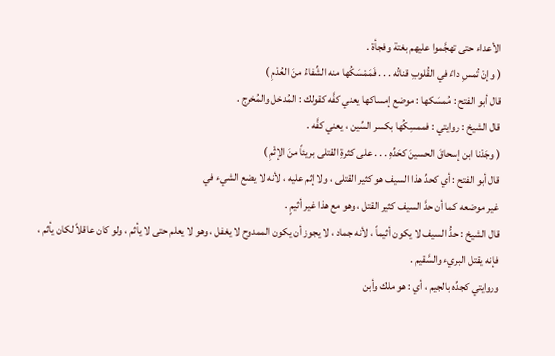الأعداء حتى تهجَّموا عليهم بغتة وفجأة .
( وإنْ تُمسِ داءً في القُلوبِ قناتُه . . . فَمَمْسَكُها منه الشِّفاءُ منَ العُدْمِ )
قال أبو الفتح : مُمسَكها : موضع إمساكها يعني كفَّه كقولك : المُدخل والمُخرج .
قال الشيخ : روايتي : فممسِكُها بكسر السِّين ، يعني كفَّه .
( وجَدْنا ابن إسحاقَ الحسينَ كحَدِّهِ . . . على كثرةِ القتلى بريئاً منَ الإثْمِ )
قال أبو الفتح : أي كحدِّ هذا السيف هو كثير القتلى ، ولا إثم عليه ، لأنه لا يضع الشيء في
غير موضعه كما أن حدَّ السيف كثير القتل ، وهو مع هذا غير أثيمٍ .
قال الشيخ : حدُّ السيف لا يكون أثيماً ، لأنه جماد ، لا يجوز أن يكون الممدوح لا يغفل ، وهو لا يعلم حتى لا يأثم ، ولو كان عاقلاً لكان يأثم ، فإنه يقتل البريء والسَّقيم .
وروايتي كجدِّه بالجيم ، أي : هو ملك وأبن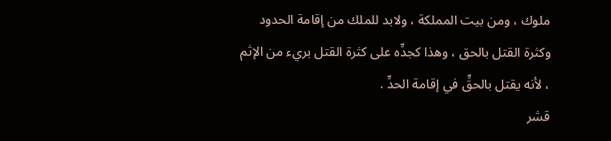ملوك ، ومن بيت المملكة ، ولابد للملك من إقامة الحدود وكثرة القتل بالحق ، وهذا كجدِّه على كثرة القتل بريء من الإثم ، لأنه يقتل بالحقِّ في إقامة الحدِّ .
قشر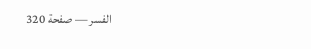الفسر — صفحة 320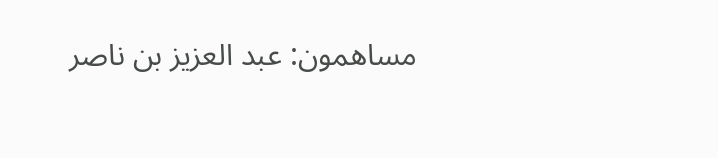مساهمون: عبد العزيز بن ناصر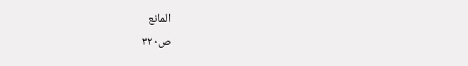المانع
ص٣٢٠